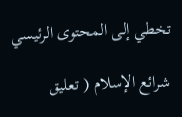تخطي إلى المحتوى الرئيسي

شرائع الإسلام ( تعليق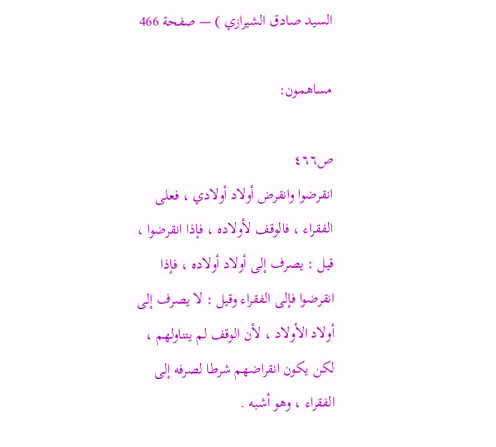السيد صادق الشيرازي ) — صفحة 466

مساهمون:

ص٤٦٦
انقرضوا وانقرض أولاد أولادي ، فعلى الفقراء ، فالوقف لأولاده ، فإذا انقرضوا ، قيل : يصرف إلى أولاد أولاده ، فإذا انقرضوا فإلى الفقراء وقيل : لا يصرف إلى أولاد الأولاد ، لأن الوقف لم يتناولهم ، لكن يكون انقراضهم شرطا لصرفه إلى الفقراء ، وهو أشبه .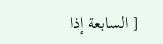[ السابعة إذا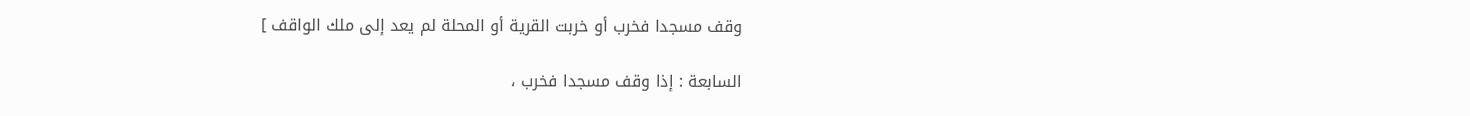وقف مسجدا فخرب أو خربت القرية أو المحلة لم يعد إلى ملك الواقف ]

السابعة : إذا وقف مسجدا فخرب ،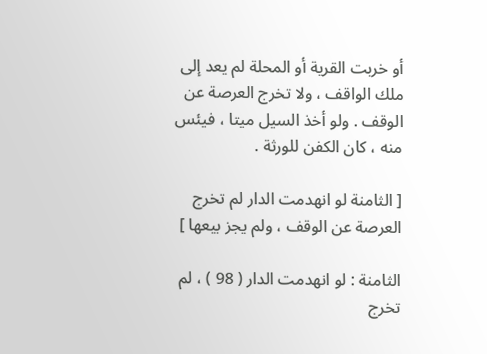أو خربت القرية أو المحلة لم يعد إلى ملك الواقف ، ولا تخرج العرصة عن الوقف . ولو أخذ السيل ميتا ، فيئس منه ، كان الكفن للورثة .

[ الثامنة لو انهدمت الدار لم تخرج العرصة عن الوقف ، ولم يجز بيعها ]

الثامنة : لو انهدمت الدار ( 98 ) ، لم تخرج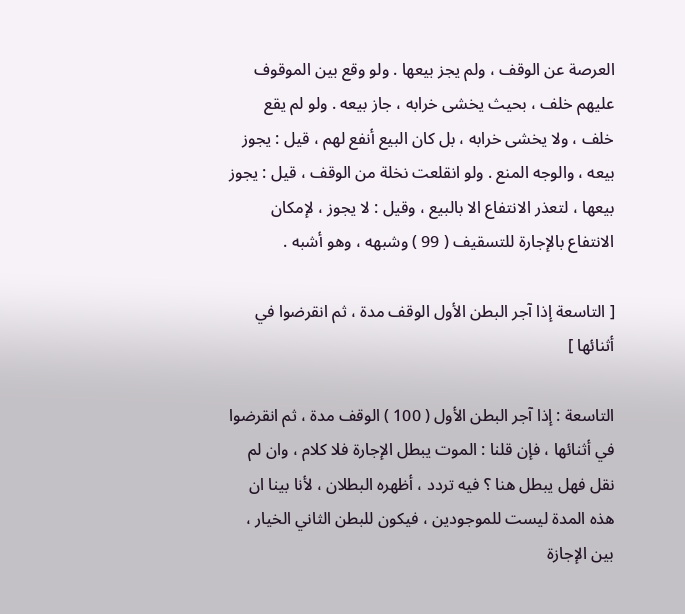العرصة عن الوقف ، ولم يجز بيعها . ولو وقع بين الموقوف عليهم خلف ، بحيث يخشى خرابه ، جاز بيعه . ولو لم يقع خلف ، ولا يخشى خرابه ، بل كان البيع أنفع لهم ، قيل : يجوز بيعه ، والوجه المنع . ولو انقلعت نخلة من الوقف ، قيل : يجوز بيعها ، لتعذر الانتفاع الا بالبيع ، وقيل : لا يجوز ، لإمكان الانتفاع بالإجارة للتسقيف ( 99 ) وشبهه ، وهو أشبه .

[ التاسعة إذا آجر البطن الأول الوقف مدة ، ثم انقرضوا في أثنائها ]

التاسعة : إذا آجر البطن الأول ( 100 ) الوقف مدة ، ثم انقرضوا في أثنائها ، فإن قلنا : الموت يبطل الإجارة فلا كلام ، وان لم نقل فهل يبطل هنا ؟ فيه تردد ، أظهره البطلان ، لأنا بينا ان هذه المدة ليست للموجودين ، فيكون للبطن الثاني الخيار ، بين الإجازة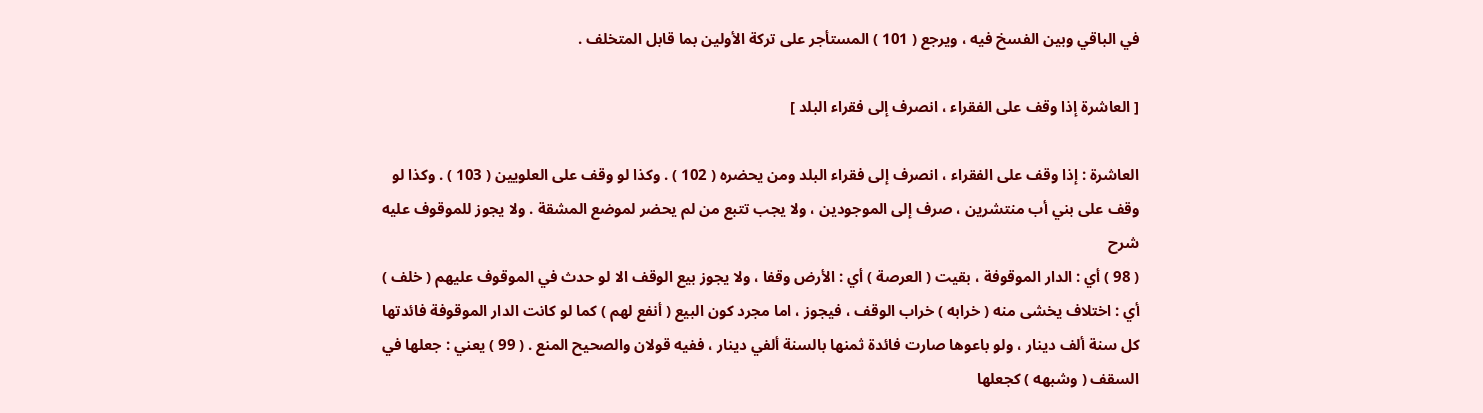في الباقي وبين الفسخ فيه ، ويرجع ( 101 ) المستأجر على تركة الأولين بما قابل المتخلف .

[ العاشرة إذا وقف على الفقراء ، انصرف إلى فقراء البلد ]

العاشرة : إذا وقف على الفقراء ، انصرف إلى فقراء البلد ومن يحضره ( 102 ) . وكذا لو وقف على العلويين ( 103 ) . وكذا لو وقف على بني أب منتشرين ، صرف إلى الموجودين ، ولا يجب تتبع من لم يحضر لموضع المشقة . ولا يجوز للموقوف عليه
شرح
( 98 ) أي : الدار الموقوفة ، بقيت ( العرصة ) أي : الأرض وقفا ، ولا يجوز بيع الوقف الا لو حدث في الموقوف عليهم ( خلف ) أي : اختلاف يخشى منه ( خرابه ) خراب الوقف ، فيجوز ، اما مجرد كون البيع ( أنفع لهم ) كما لو كانت الدار الموقوفة فائدتها كل سنة ألف دينار ، ولو باعوها صارت فائدة ثمنها بالسنة ألفي دينار ، ففيه قولان والصحيح المنع . ( 99 ) يعني : جعلها في السقف ( وشبهه ) كجعلها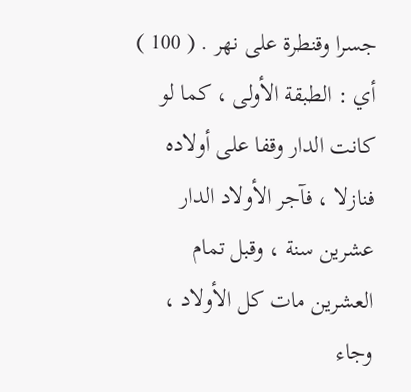جسرا وقنطرة على نهر . ( 100 ) أي : الطبقة الأولى ، كما لو كانت الدار وقفا على أولاده فنازلا ، فآجر الأولاد الدار عشرين سنة ، وقبل تمام العشرين مات كل الأولاد ، وجاء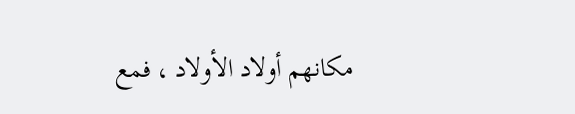مكانهم أولاد الأولاد ، فمع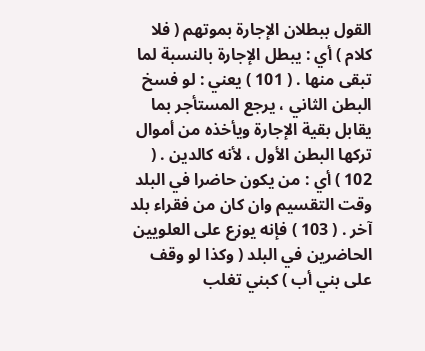القول ببطلان الإجارة بموتهم ( فلا كلام ) أي : يبطل الإجارة بالنسبة لما تبقى منها . ( 101 ) يعني : لو فسخ البطن الثاني ، يرجع المستأجر بما يقابل بقية الإجارة ويأخذه من أموال تركها البطن الأول ، لأنه كالدين . ( 102 ) أي : من يكون حاضرا في البلد وقت التقسيم وان كان من فقراء بلد آخر . ( 103 ) فإنه يوزع على العلويين الحاضرين في البلد ( وكذا لو وقف على بني أب ) كبني تغلب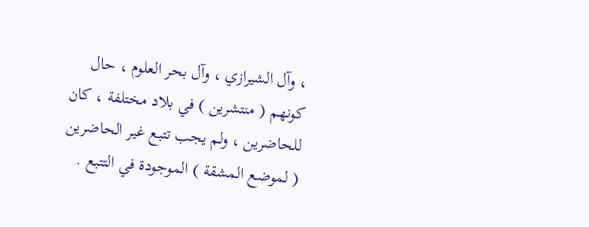، وآل الشيرازي ، وآل بحر العلوم ، حال كونهم ( منتشرين ) في بلاد مختلفة ، كان للحاضرين ، ولم يجب تتبع غير الحاضرين ( لموضع المشقة ) الموجودة في التتبع .